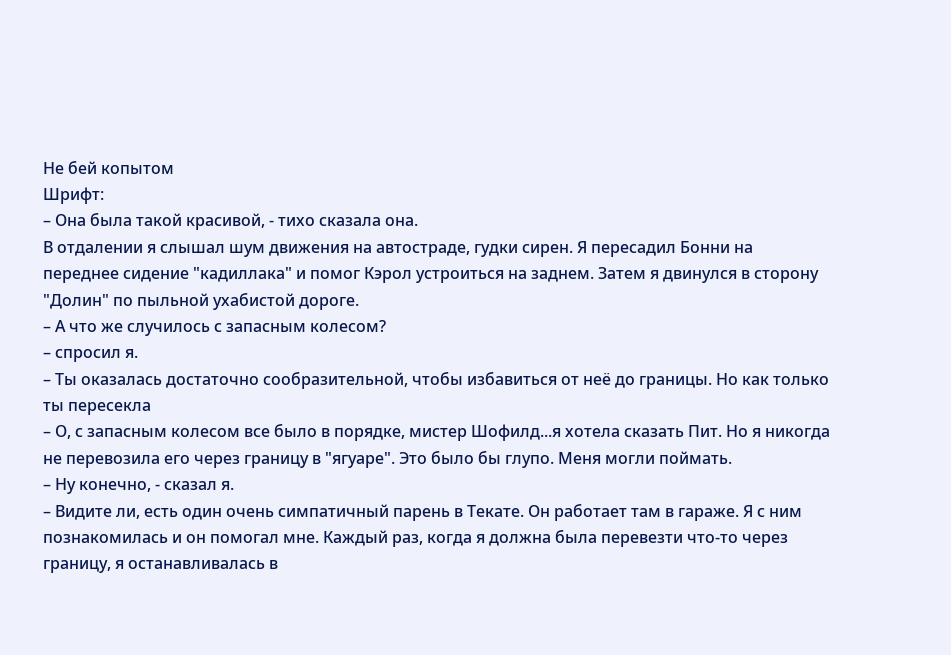Не бей копытом
Шрифт:
– Она была такой красивой, - тихо сказала она.
В отдалении я слышал шум движения на автостраде, гудки сирен. Я пересадил Бонни на переднее сидение "кадиллака" и помог Кэрол устроиться на заднем. Затем я двинулся в сторону "Долин" по пыльной ухабистой дороге.
– А что же случилось с запасным колесом?
– спросил я.
– Ты оказалась достаточно сообразительной, чтобы избавиться от неё до границы. Но как только ты пересекла
– О, с запасным колесом все было в порядке, мистер Шофилд...я хотела сказать Пит. Но я никогда не перевозила его через границу в "ягуаре". Это было бы глупо. Меня могли поймать.
– Ну конечно, - сказал я.
– Видите ли, есть один очень симпатичный парень в Текате. Он работает там в гараже. Я с ним познакомилась и он помогал мне. Каждый раз, когда я должна была перевезти что-то через границу, я останавливалась в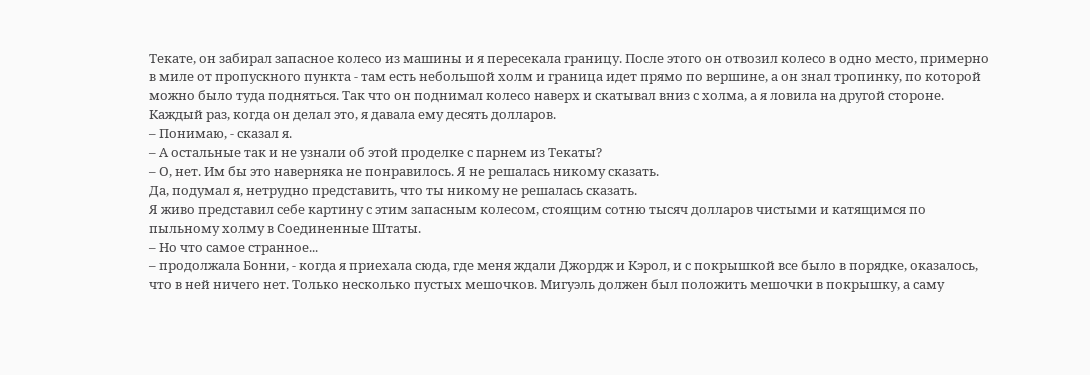Текате, он забирал запасное колесо из машины и я пересекала границу. После этого он отвозил колесо в одно место, примерно в миле от пропускного пункта - там есть небольшой холм и граница идет прямо по вершине, а он знал тропинку, по которой можно было туда подняться. Так что он поднимал колесо наверх и скатывал вниз с холма, а я ловила на другой стороне. Каждый раз, когда он делал это, я давала ему десять долларов.
– Понимаю, - сказал я.
– А остальные так и не узнали об этой проделке с парнем из Текаты?
– О, нет. Им бы это наверняка не понравилось. Я не решалась никому сказать.
Да, подумал я, нетрудно представить, что ты никому не решалась сказать.
Я живо представил себе картину с этим запасным колесом, стоящим сотню тысяч долларов чистыми и катящимся по пыльному холму в Соединенные Штаты.
– Но что самое странное...
– продолжала Бонни, - когда я приехала сюда, где меня ждали Джордж и Кэрол, и с покрышкой все было в порядке, оказалось, что в ней ничего нет. Только несколько пустых мешочков. Мигуэль должен был положить мешочки в покрышку, а саму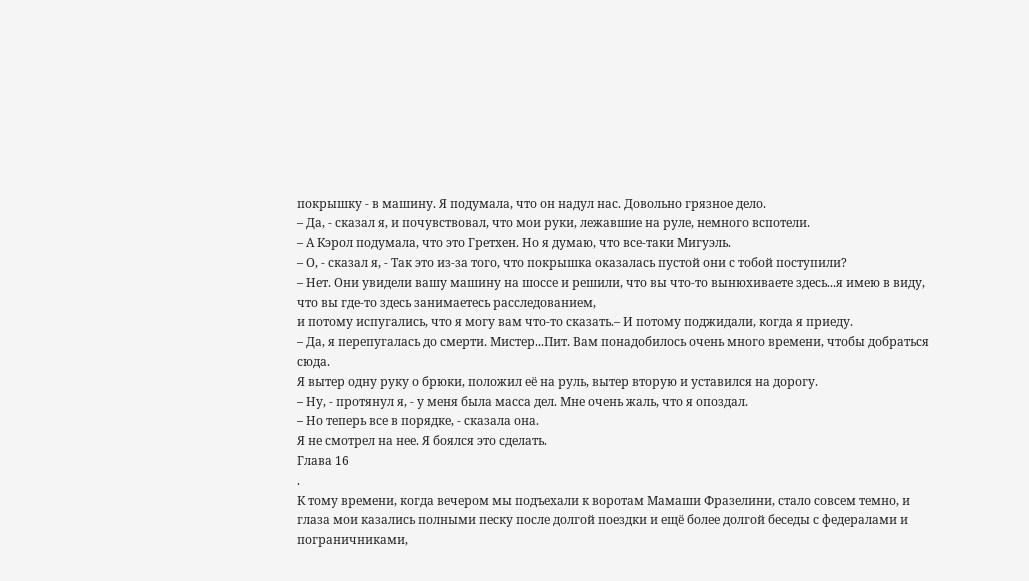покрышку - в машину. Я подумала, что он надул нас. Довольно грязное дело.
– Да, - сказал я, и почувствовал, что мои руки, лежавшие на руле, немного вспотели.
– А Кэрол подумала, что это Гретхен. Но я думаю, что все-таки Мигуэль.
– О, - сказал я, - Так это из-за того, что покрышка оказалась пустой они с тобой поступили?
– Нет. Они увидели вашу машину на шоссе и решили, что вы что-то вынюхиваете здесь...я имею в виду, что вы где-то здесь занимаетесь расследованием,
и потому испугались, что я могу вам что-то сказать.– И потому поджидали, когда я приеду.
– Да, я перепугалась до смерти. Мистер...Пит. Вам понадобилось очень много времени, чтобы добраться сюда.
Я вытер одну руку о брюки, положил её на руль, вытер вторую и уставился на дорогу.
– Ну, - протянул я, - у меня была масса дел. Мне очень жаль, что я опоздал.
– Но теперь все в порядке, - сказала она.
Я не смотрел на нее. Я боялся это сделать.
Глава 16
.
К тому времени, когда вечером мы подъехали к воротам Мамаши Фразелини, стало совсем темно, и глаза мои казались полными песку после долгой поездки и ещё более долгой беседы с федералами и пограничниками,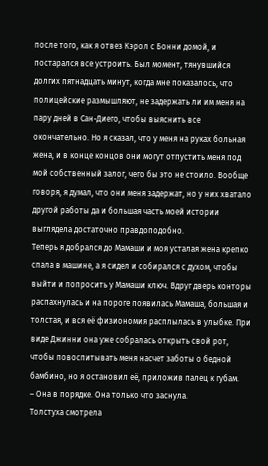после того, как я отвез Кэрол с Бонни домой, и постарался все устроить. Был момент, тянувшийся долгих пятнадцать минут, когда мне показалось, что полицейские размышляют, не задержать ли им меня на пару дней в Сан-Диего, чтобы выяснить все окончательно. Но я сказал, что у меня на руках больная жена, и в конце концов они могут отпустить меня под мой собственный залог, чего бы это не стоило. Вообще говоря, я думал, что они меня задержат, но у них хватало другой работы да и большая часть моей истории выглядела достаточно правдоподобно.
Теперь я добрался до Мамаши и моя усталая жена крепко спала в машине, а я сидел и собирался с духом, чтобы выйти и попросить у Мамаши ключ. Вдруг дверь конторы распахнулась и на пороге появилась Мамаша, большая и толстая, и вся её физиономия расплылась в улыбке. При виде Джинни она уже собралась открыть свой рот, чтобы повоспитывать меня насчет заботы о бедной бамбино, но я остановил её, приложив палец к губам.
– Она в порядке. Она только что заснула.
Толстуха смотрела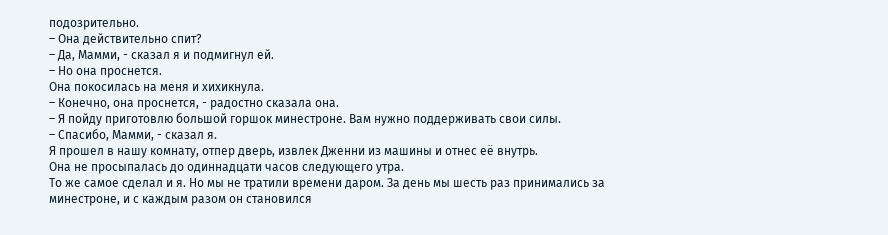подозрительно.
– Она действительно спит?
– Да, Мамми, - сказал я и подмигнул ей.
– Но она проснется.
Она покосилась на меня и хихикнула.
– Конечно, она проснется, - радостно сказала она.
– Я пойду приготовлю большой горшок минестроне. Вам нужно поддерживать свои силы.
– Спасибо, Мамми, - сказал я.
Я прошел в нашу комнату, отпер дверь, извлек Дженни из машины и отнес её внутрь.
Она не просыпалась до одиннадцати часов следующего утра.
То же самое сделал и я. Но мы не тратили времени даром. За день мы шесть раз принимались за минестроне, и с каждым разом он становился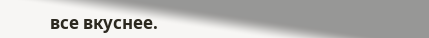все вкуснее.